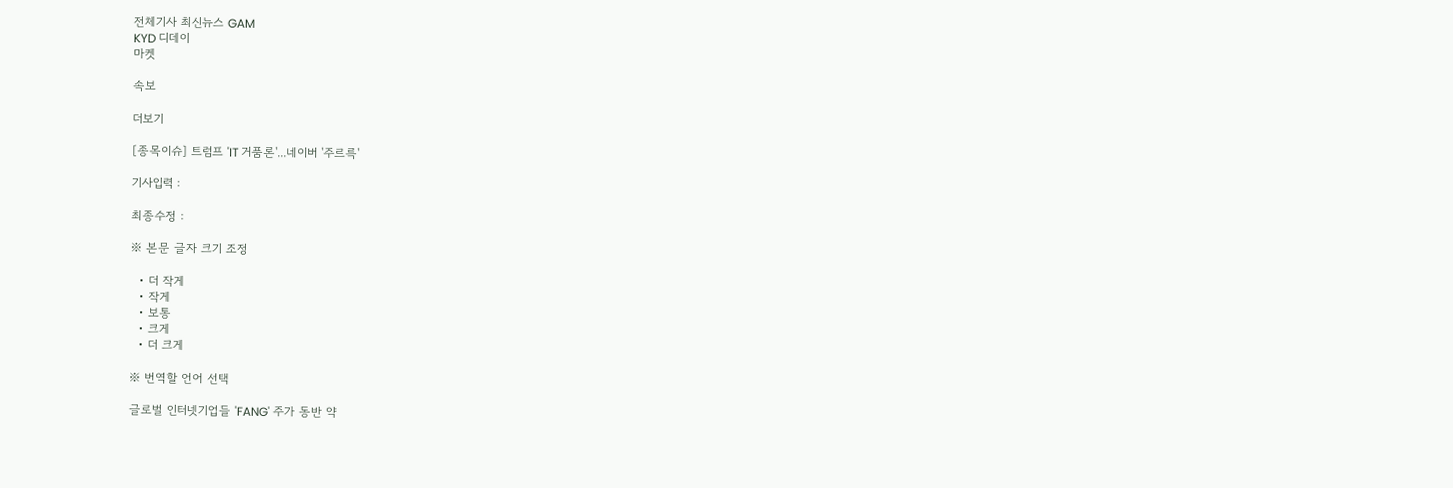전체기사 최신뉴스 GAM
KYD 디데이
마켓

속보

더보기

[종목이슈] 트럼프 'IT 거품론'...네이버 '주르륵'

기사입력 :

최종수정 :

※ 본문 글자 크기 조정

  • 더 작게
  • 작게
  • 보통
  • 크게
  • 더 크게

※ 번역할 언어 선택

글로벌 인터넷기업들 'FANG' 주가 동반 약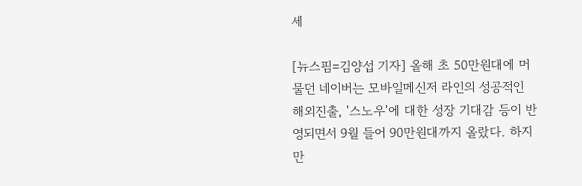세

[뉴스핌=김양섭 기자] 올해 초 50만원대에 머물던 네이버는 모바일메신저 라인의 성공적인 해외진출, '스노우'에 대한 성장 기대감 등이 반영되면서 9월 들어 90만원대까지 올랐다. 하지만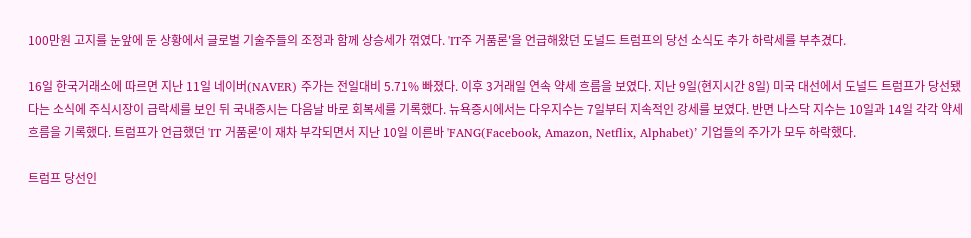100만원 고지를 눈앞에 둔 상황에서 글로벌 기술주들의 조정과 함께 상승세가 꺾였다. 'IT주 거품론'을 언급해왔던 도널드 트럼프의 당선 소식도 추가 하락세를 부추겼다.

16일 한국거래소에 따르면 지난 11일 네이버(NAVER) 주가는 전일대비 5.71% 빠졌다. 이후 3거래일 연속 약세 흐름을 보였다. 지난 9일(현지시간 8일) 미국 대선에서 도널드 트럼프가 당선됐다는 소식에 주식시장이 급락세를 보인 뒤 국내증시는 다음날 바로 회복세를 기록했다. 뉴욕증시에서는 다우지수는 7일부터 지속적인 강세를 보였다. 반면 나스닥 지수는 10일과 14일 각각 약세 흐름을 기록했다. 트럼프가 언급했던 'IT 거품론'이 재차 부각되면서 지난 10일 이른바 'FANG(Facebook, Amazon, Netflix, Alphabet)’ 기업들의 주가가 모두 하락했다.

트럼프 당선인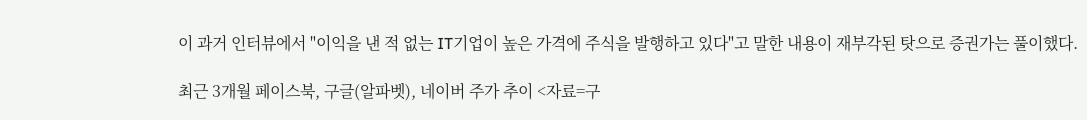이 과거 인터뷰에서 "이익을 낸 적 없는 IT기업이 높은 가격에 주식을 발행하고 있다"고 말한 내용이 재부각된 탓으로 증권가는 풀이했다.

최근 3개월 페이스북, 구글(알파벳), 네이버 주가 추이 <자료=구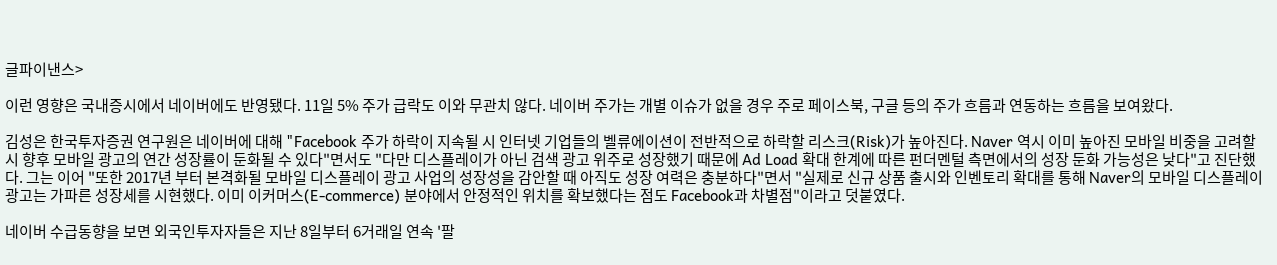글파이낸스>

이런 영향은 국내증시에서 네이버에도 반영됐다. 11일 5% 주가 급락도 이와 무관치 않다. 네이버 주가는 개별 이슈가 없을 경우 주로 페이스북, 구글 등의 주가 흐름과 연동하는 흐름을 보여왔다.

김성은 한국투자증권 연구원은 네이버에 대해 "Facebook 주가 하락이 지속될 시 인터넷 기업들의 벨류에이션이 전반적으로 하락할 리스크(Risk)가 높아진다. Naver 역시 이미 높아진 모바일 비중을 고려할 시 향후 모바일 광고의 연간 성장률이 둔화될 수 있다"면서도 "다만 디스플레이가 아닌 검색 광고 위주로 성장했기 때문에 Ad Load 확대 한계에 따른 펀더멘털 측면에서의 성장 둔화 가능성은 낮다"고 진단했다. 그는 이어 "또한 2017년 부터 본격화될 모바일 디스플레이 광고 사업의 성장성을 감안할 때 아직도 성장 여력은 충분하다"면서 "실제로 신규 상품 출시와 인벤토리 확대를 통해 Naver의 모바일 디스플레이 광고는 가파른 성장세를 시현했다. 이미 이커머스(E-commerce) 분야에서 안정적인 위치를 확보했다는 점도 Facebook과 차별점"이라고 덧붙였다.

네이버 수급동향을 보면 외국인투자자들은 지난 8일부터 6거래일 연속 '팔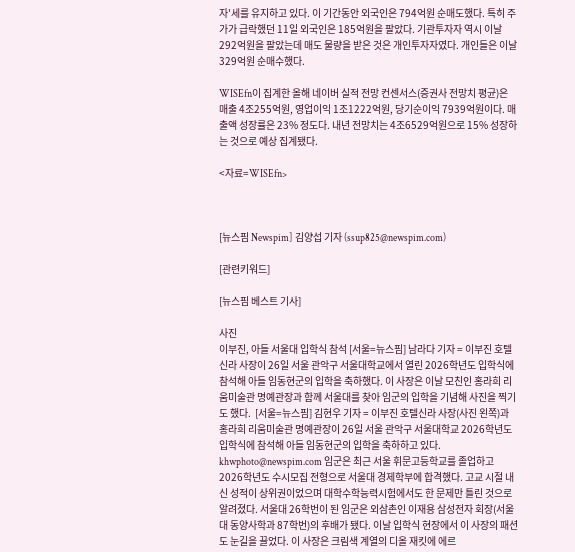자'세를 유지하고 있다. 이 기간동안 외국인은 794억원 순매도했다. 특히 주가가 급락했던 11일 외국인은 185억원을 팔았다. 기관투자자 역시 이날 292억원을 팔았는데 매도 물량을 받은 것은 개인투자자였다. 개인들은 이날 329억원 순매수했다.

WISEfn이 집계한 올해 네이버 실적 전망 컨센서스(증권사 전망치 평균)은 매출 4조255억원, 영업이익 1조1222억원, 당기순이익 7939억원이다. 매출액 성장률은 23% 정도다. 내년 전망치는 4조6529억원으로 15% 성장하는 것으로 예상 집계됐다.

<자료=WISEfn>



[뉴스핌 Newspim] 김양섭 기자 (ssup825@newspim.com)

[관련키워드]

[뉴스핌 베스트 기사]

사진
이부진, 아들 서울대 입학식 참석 [서울=뉴스핌] 남라다 기자 = 이부진 호텔신라 사장이 26일 서울 관악구 서울대학교에서 열린 2026학년도 입학식에 참석해 아들 임동현군의 입학을 축하했다. 이 사장은 이날 모친인 홍라희 리움미술관 명예관장과 함께 서울대를 찾아 임군의 입학을 기념해 사진을 찍기도 했다.  [서울=뉴스핌] 김현우 기자 = 이부진 호텔신라 사장(사진 왼쪽)과 홍라희 리움미술관 명예관장이 26일 서울 관악구 서울대학교 2026학년도 입학식에 참석해 아들 임동현군의 입학을 축하하고 있다.  khwphoto@newspim.com 임군은 최근 서울 휘문고등학교를 졸업하고 2026학년도 수시모집 전형으로 서울대 경제학부에 합격했다. 고교 시절 내신 성적이 상위권이었으며 대학수학능력시험에서도 한 문제만 틀린 것으로 알려졌다. 서울대 26학번이 된 임군은 외삼촌인 이재용 삼성전자 회장(서울대 동양사학과 87학번)의 후배가 됐다. 이날 입학식 현장에서 이 사장의 패션도 눈길을 끌었다. 이 사장은 크림색 계열의 디올 재킷에 에르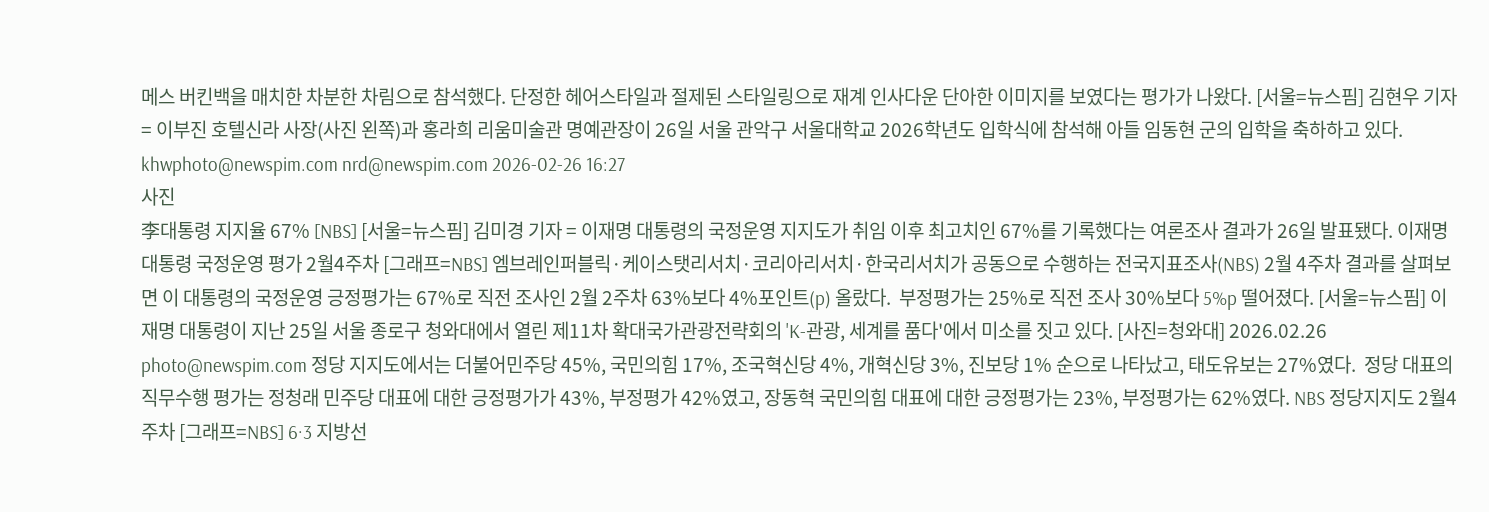메스 버킨백을 매치한 차분한 차림으로 참석했다. 단정한 헤어스타일과 절제된 스타일링으로 재계 인사다운 단아한 이미지를 보였다는 평가가 나왔다. [서울=뉴스핌] 김현우 기자 = 이부진 호텔신라 사장(사진 왼쪽)과 홍라희 리움미술관 명예관장이 26일 서울 관악구 서울대학교 2026학년도 입학식에 참석해 아들 임동현 군의 입학을 축하하고 있다. khwphoto@newspim.com nrd@newspim.com 2026-02-26 16:27
사진
李대통령 지지율 67% [NBS] [서울=뉴스핌] 김미경 기자 = 이재명 대통령의 국정운영 지지도가 취임 이후 최고치인 67%를 기록했다는 여론조사 결과가 26일 발표됐다. 이재명 대통령 국정운영 평가 2월4주차 [그래프=NBS] 엠브레인퍼블릭·케이스탯리서치·코리아리서치·한국리서치가 공동으로 수행하는 전국지표조사(NBS) 2월 4주차 결과를 살펴보면 이 대통령의 국정운영 긍정평가는 67%로 직전 조사인 2월 2주차 63%보다 4%포인트(p) 올랐다.  부정평가는 25%로 직전 조사 30%보다 5%p 떨어졌다. [서울=뉴스핌] 이재명 대통령이 지난 25일 서울 종로구 청와대에서 열린 제11차 확대국가관광전략회의 'K-관광, 세계를 품다'에서 미소를 짓고 있다. [사진=청와대] 2026.02.26 photo@newspim.com 정당 지지도에서는 더불어민주당 45%, 국민의힘 17%, 조국혁신당 4%, 개혁신당 3%, 진보당 1% 순으로 나타났고, 태도유보는 27%였다.  정당 대표의 직무수행 평가는 정청래 민주당 대표에 대한 긍정평가가 43%, 부정평가 42%였고, 장동혁 국민의힘 대표에 대한 긍정평가는 23%, 부정평가는 62%였다. NBS 정당지지도 2월4주차 [그래프=NBS] 6·3 지방선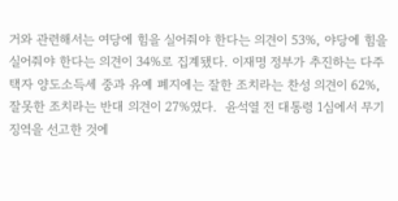거와 관련해서는 여당에 힘을 실어줘야 한다는 의견이 53%, 야당에 힘을 실어줘야 한다는 의견이 34%로 집계됐다. 이재명 정부가 추진하는 다주택자 양도소득세 중과 유예 폐지에는 잘한 조치라는 찬성 의견이 62%, 잘못한 조치라는 반대 의견이 27%였다.  윤석열 전 대통령 1심에서 무기징역을 선고한 것에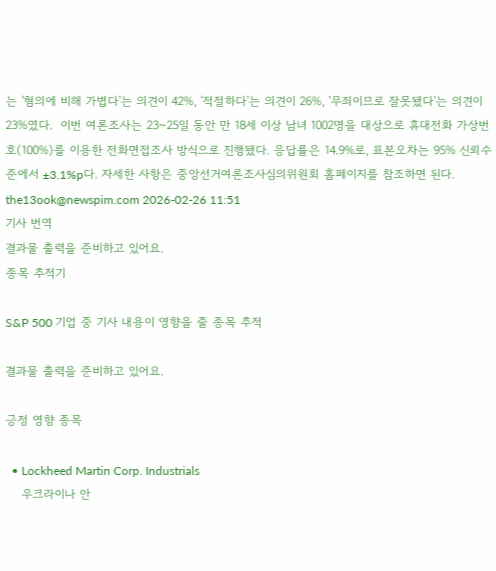는 '혐의에 비해 가볍다'는 의견이 42%, '적절하다'는 의견이 26%, '무죄이므로 잘못됐다'는 의견이 23%였다.  이번 여론조사는 23~25일 동안 만 18세 이상 남녀 1002명을 대상으로 휴대전화 가상번호(100%)를 이용한 전화면접조사 방식으로 진행됐다. 응답률은 14.9%로, 표본오차는 95% 신뢰수준에서 ±3.1%p다. 자세한 사항은 중앙선거여론조사심의위원회 홈페이지를 참조하면 된다.  the13ook@newspim.com 2026-02-26 11:51
기사 번역
결과물 출력을 준비하고 있어요.
종목 추적기

S&P 500 기업 중 기사 내용이 영향을 줄 종목 추적

결과물 출력을 준비하고 있어요.

긍정 영향 종목

  • Lockheed Martin Corp. Industrials
    우크라이나 안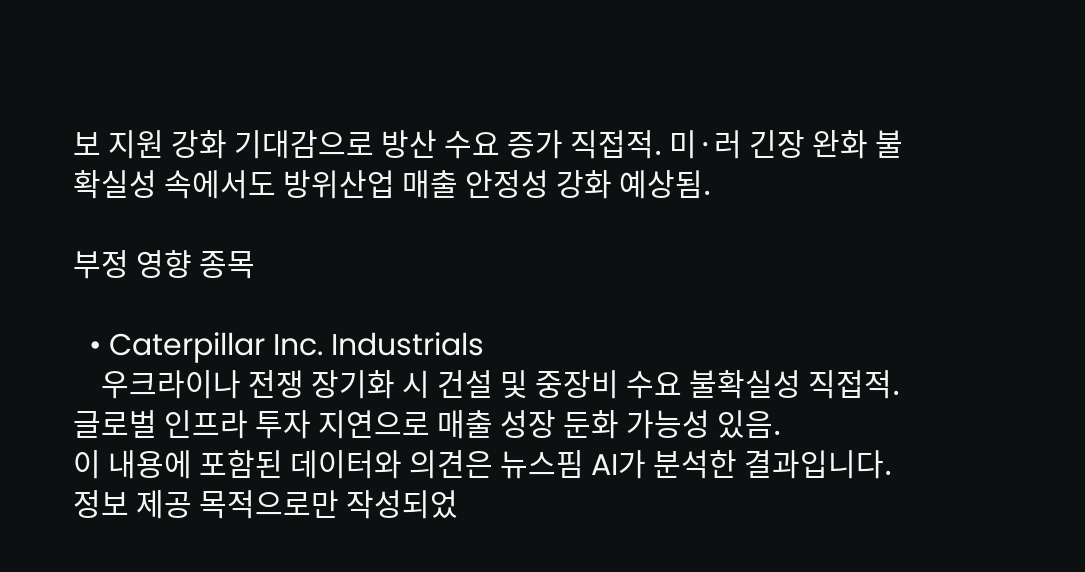보 지원 강화 기대감으로 방산 수요 증가 직접적. 미·러 긴장 완화 불확실성 속에서도 방위산업 매출 안정성 강화 예상됨.

부정 영향 종목

  • Caterpillar Inc. Industrials
    우크라이나 전쟁 장기화 시 건설 및 중장비 수요 불확실성 직접적. 글로벌 인프라 투자 지연으로 매출 성장 둔화 가능성 있음.
이 내용에 포함된 데이터와 의견은 뉴스핌 AI가 분석한 결과입니다. 정보 제공 목적으로만 작성되었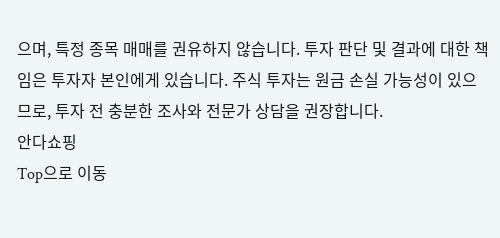으며, 특정 종목 매매를 권유하지 않습니다. 투자 판단 및 결과에 대한 책임은 투자자 본인에게 있습니다. 주식 투자는 원금 손실 가능성이 있으므로, 투자 전 충분한 조사와 전문가 상담을 권장합니다.
안다쇼핑
Top으로 이동